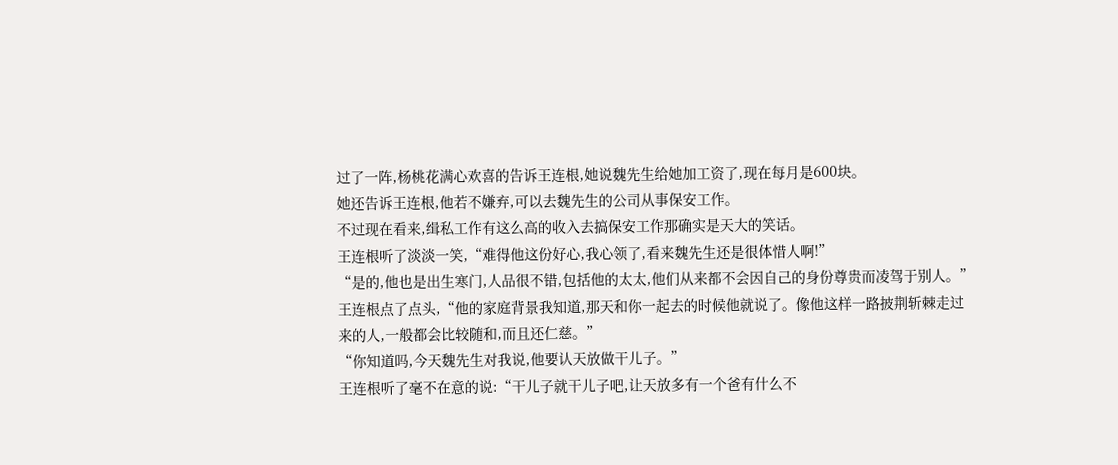过了一阵,杨桃花满心欢喜的告诉王连根,她说魏先生给她加工资了,现在每月是600块。
她还告诉王连根,他若不嫌弃,可以去魏先生的公司从事保安工作。
不过现在看来,缉私工作有这么高的收入去搞保安工作那确实是天大的笑话。
王连根听了淡淡一笑,“难得他这份好心,我心领了,看来魏先生还是很体惜人啊!”
“是的,他也是出生寒门,人品很不错,包括他的太太,他们从来都不会因自己的身份尊贵而凌驾于别人。”
王连根点了点头,“他的家庭背景我知道,那天和你一起去的时候他就说了。像他这样一路披荆斩棘走过来的人,一般都会比较随和,而且还仁慈。”
“你知道吗,今天魏先生对我说,他要认天放做干儿子。”
王连根听了毫不在意的说:“干儿子就干儿子吧,让天放多有一个爸有什么不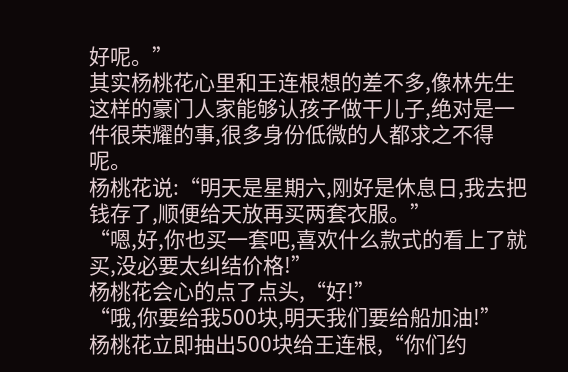好呢。”
其实杨桃花心里和王连根想的差不多,像林先生这样的豪门人家能够认孩子做干儿子,绝对是一件很荣耀的事,很多身份低微的人都求之不得呢。
杨桃花说:“明天是星期六,刚好是休息日,我去把钱存了,顺便给天放再买两套衣服。”
“嗯,好,你也买一套吧,喜欢什么款式的看上了就买,没必要太纠结价格!”
杨桃花会心的点了点头,“好!”
“哦,你要给我500块,明天我们要给船加油!”
杨桃花立即抽出500块给王连根,“你们约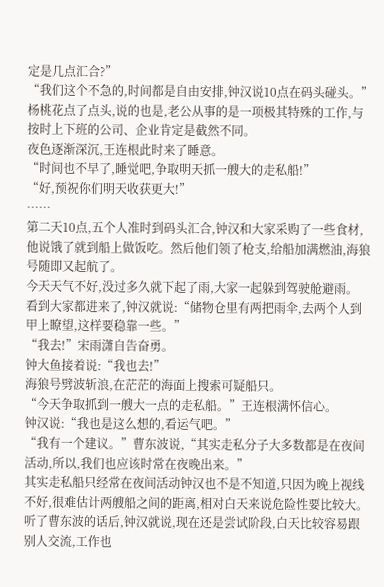定是几点汇合?”
“我们这个不急的,时间都是自由安排,钟汉说10点在码头碰头。”
杨桃花点了点头,说的也是,老公从事的是一项极其特殊的工作,与按时上下班的公司、企业肯定是截然不同。
夜色逐渐深沉,王连根此时来了睡意。
“时间也不早了,睡觉吧,争取明天抓一艘大的走私船!”
“好,预祝你们明天收获更大!”
……
第二天10点,五个人准时到码头汇合,钟汉和大家采购了一些食材,他说饿了就到船上做饭吃。然后他们领了枪支,给船加满燃油,海狼号随即又起航了。
今天天气不好,没过多久就下起了雨,大家一起躲到驾驶舱避雨。
看到大家都进来了,钟汉就说:“储物仓里有两把雨伞,去两个人到甲上瞭望,这样要稳靠一些。”
“我去!”宋雨潇自告奋勇。
钟大鱼接着说:“我也去!”
海狼号劈波斩浪,在茫茫的海面上搜索可疑船只。
“今天争取抓到一艘大一点的走私船。”王连根满怀信心。
钟汉说:“我也是这么想的,看运气吧。”
“我有一个建议。”曹东波说,“其实走私分子大多数都是在夜间活动,所以,我们也应该时常在夜晚出来。”
其实走私船只经常在夜间活动钟汉也不是不知道,只因为晚上视线不好,很难估计两艘船之间的距离,相对白天来说危险性要比较大。
听了曹东波的话后,钟汉就说,现在还是尝试阶段,白天比较容易跟别人交流,工作也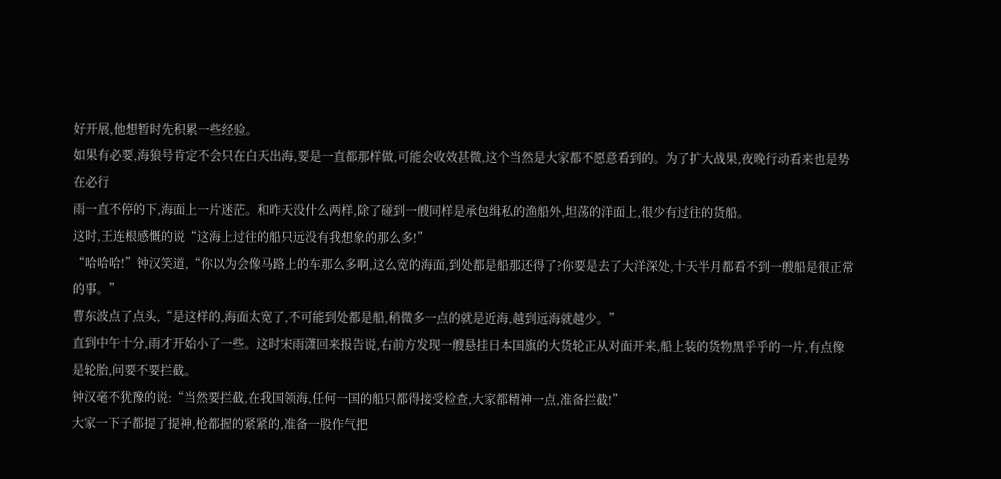好开展,他想暂时先积累一些经验。
如果有必要,海狼号肯定不会只在白天出海,要是一直都那样做,可能会收效甚微,这个当然是大家都不愿意看到的。为了扩大战果,夜晚行动看来也是势在必行
雨一直不停的下,海面上一片迷茫。和昨天没什么两样,除了碰到一艘同样是承包缉私的渔船外,坦荡的洋面上,很少有过往的货船。
这时,王连根感慨的说“这海上过往的船只远没有我想象的那么多!”
“哈哈哈!”钟汉笑道,“你以为会像马路上的车那么多啊,这么宽的海面,到处都是船那还得了?你要是去了大洋深处,十天半月都看不到一艘船是很正常的事。”
曹东波点了点头,“是这样的,海面太宽了,不可能到处都是船,稍微多一点的就是近海,越到远海就越少。”
直到中午十分,雨才开始小了一些。这时宋雨潇回来报告说,右前方发现一艘悬挂日本国旗的大货轮正从对面开来,船上装的货物黑乎乎的一片,有点像是轮胎,问要不要拦截。
钟汉毫不犹豫的说:“当然要拦截,在我国领海,任何一国的船只都得接受检查,大家都精神一点,准备拦截!”
大家一下子都提了提神,枪都握的紧紧的,准备一股作气把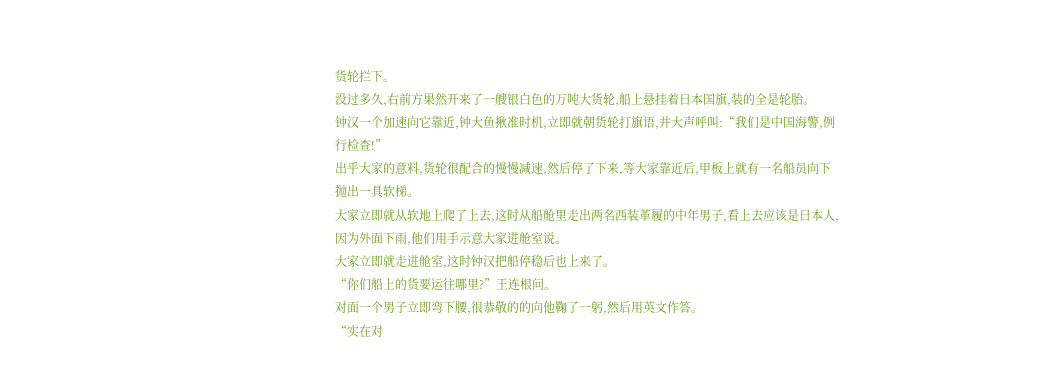货轮拦下。
没过多久,右前方果然开来了一艘银白色的万吨大货轮,船上悬挂着日本国旗,装的全是轮胎。
钟汉一个加速向它靠近,钟大鱼揪准时机,立即就朝货轮打旗语,并大声呼叫:“我们是中国海警,例行检查!”
出乎大家的意料,货轮很配合的慢慢减速,然后停了下来,等大家靠近后,甲板上就有一名船员向下抛出一具软梯。
大家立即就从软地上爬了上去,这时从船舱里走出两名西装革履的中年男子,看上去应该是日本人,因为外面下雨,他们用手示意大家进舱室说。
大家立即就走进舱室,这时钟汉把船停稳后也上来了。
“你们船上的货要运往哪里?”王连根问。
对面一个男子立即弯下腰,很恭敬的的向他鞠了一躬,然后用英文作答。
“实在对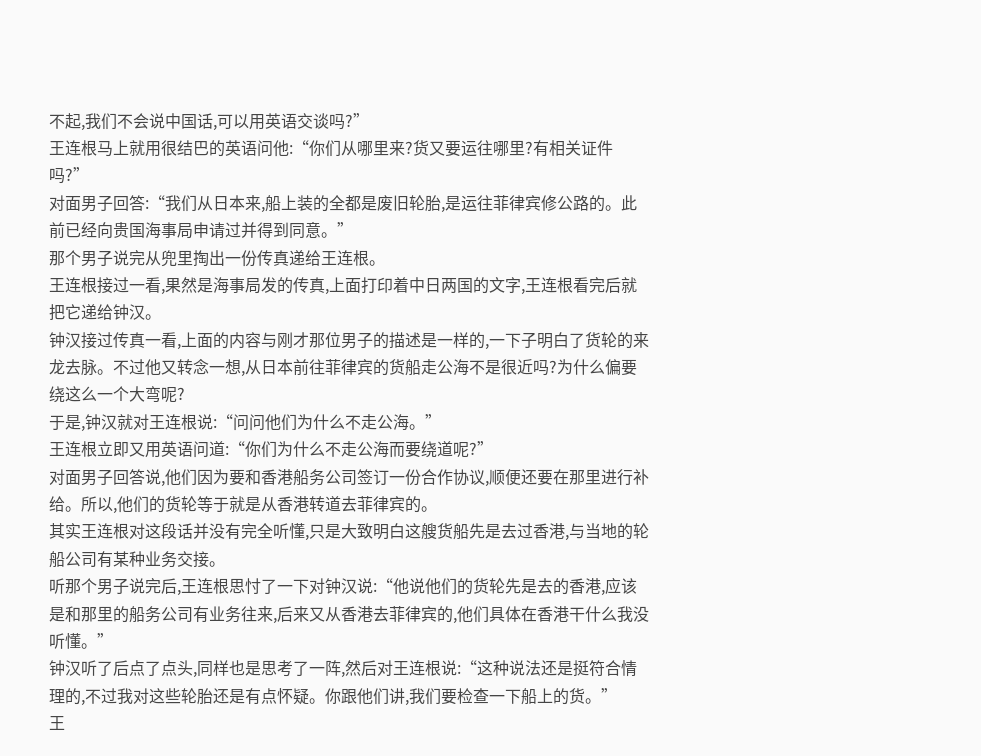不起,我们不会说中国话,可以用英语交谈吗?”
王连根马上就用很结巴的英语问他:“你们从哪里来?货又要运往哪里?有相关证件吗?”
对面男子回答:“我们从日本来,船上装的全都是废旧轮胎,是运往菲律宾修公路的。此前已经向贵国海事局申请过并得到同意。”
那个男子说完从兜里掏出一份传真递给王连根。
王连根接过一看,果然是海事局发的传真,上面打印着中日两国的文字,王连根看完后就把它递给钟汉。
钟汉接过传真一看,上面的内容与刚才那位男子的描述是一样的,一下子明白了货轮的来龙去脉。不过他又转念一想,从日本前往菲律宾的货船走公海不是很近吗?为什么偏要绕这么一个大弯呢?
于是,钟汉就对王连根说:“问问他们为什么不走公海。”
王连根立即又用英语问道:“你们为什么不走公海而要绕道呢?”
对面男子回答说,他们因为要和香港船务公司签订一份合作协议,顺便还要在那里进行补给。所以,他们的货轮等于就是从香港转道去菲律宾的。
其实王连根对这段话并没有完全听懂,只是大致明白这艘货船先是去过香港,与当地的轮船公司有某种业务交接。
听那个男子说完后,王连根思忖了一下对钟汉说:“他说他们的货轮先是去的香港,应该是和那里的船务公司有业务往来,后来又从香港去菲律宾的,他们具体在香港干什么我没听懂。”
钟汉听了后点了点头,同样也是思考了一阵,然后对王连根说:“这种说法还是挺符合情理的,不过我对这些轮胎还是有点怀疑。你跟他们讲,我们要检查一下船上的货。”
王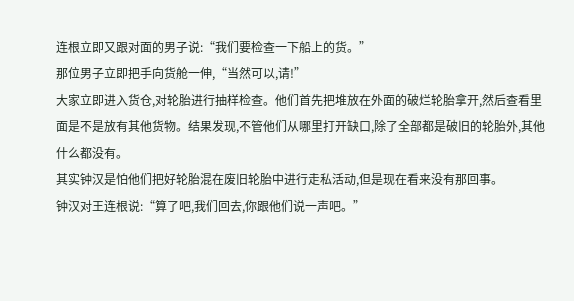连根立即又跟对面的男子说:“我们要检查一下船上的货。”
那位男子立即把手向货舱一伸,“当然可以,请!”
大家立即进入货仓,对轮胎进行抽样检查。他们首先把堆放在外面的破烂轮胎拿开,然后查看里面是不是放有其他货物。结果发现,不管他们从哪里打开缺口,除了全部都是破旧的轮胎外,其他什么都没有。
其实钟汉是怕他们把好轮胎混在废旧轮胎中进行走私活动,但是现在看来没有那回事。
钟汉对王连根说:“算了吧,我们回去,你跟他们说一声吧。”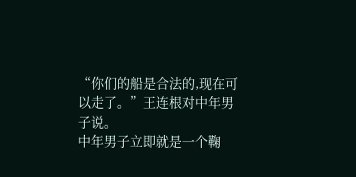“你们的船是合法的,现在可以走了。”王连根对中年男子说。
中年男子立即就是一个鞠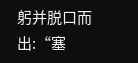躬并脱口而出:“塞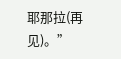耶那拉(再见)。”